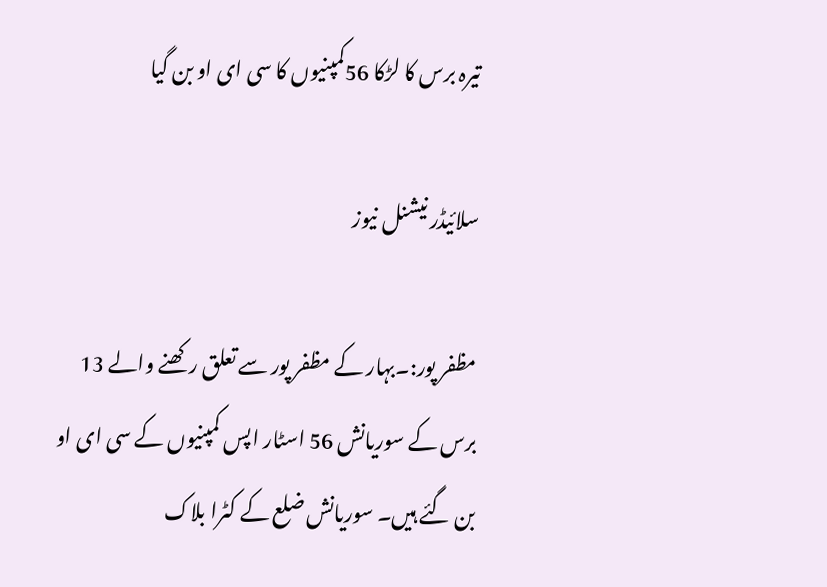تیرہ برس کا لڑکا 56کمپنیوں کا سی ای او بن گیا

سلائیڈر نیشنل نیوز

مظفر پور:۔بہار کے مظفر پور سے تعلق رکھنے والے 13 برس کے سوریانش 56 اسٹار اپس کمپنیوں کے سی ای او بن گئے ہیں۔ سوریانش ضلع کے کٹرا بلاک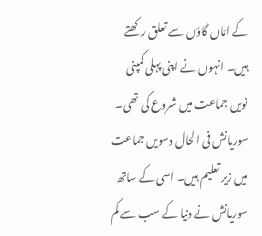کے امّاں گاؤں سے تعلق رکھتے ہیں۔ انہوں نے اپنی پہلی کمپنی نویں جماعت میں شروع کی تھی۔ سوریانش فی الحال دسویں جماعت میں زیر تعلیم ہیں۔ اسی کے ساتھ سوریانش نے دنیا کے سب سے کم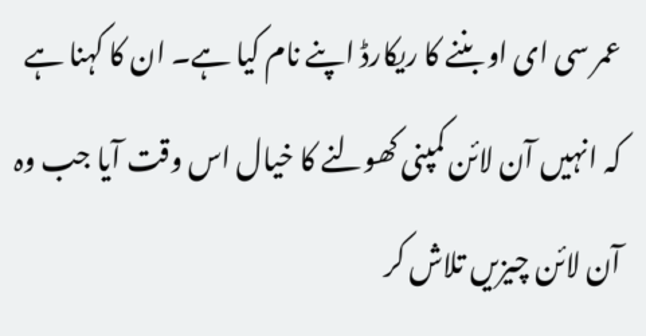عمر سی ای او بننے کا ریکارڈ اپنے نام کیا ہے۔ ان کا کہنا ہے کہ انہیں آن لائن کمپنی کھولنے کا خیال اس وقت آیا جب وہ آن لائن چیزیں تلاش کر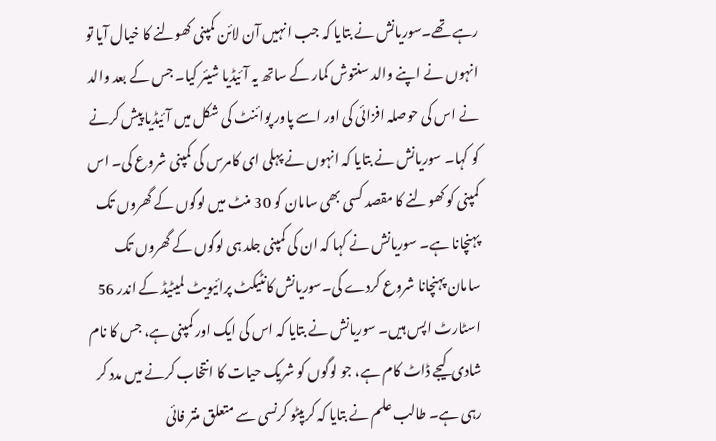رہے تھے۔سوریانش نے بتایا کہ جب انہیں آن لائن کمپنی کھولنے کا خیال آیا تو انہوں نے اپنے والد سنتوش کمار کے ساتھ یہ آئیڈیا شیئر کیا۔ جس کے بعد والد نے اس کی حوصلہ افزائی کی اور اسے پاور پوائنٹ کی شکل میں آئیڈیا پیش کرنے کو کہا۔ سوریانش نے بتایا کہ انہوں نے پہلی ای کامرس کی کمپنی شروع کی۔ اس کمپنی کو کھولنے کا مقصد کسی بھی سامان کو 30 منٹ میں لوگوں کے گھروں تک پہنچانا ہے۔ سوریانش نے کہا کہ ان کی کمپنی جلد ہی لوگوں کے گھروں تک سامان پہنچانا شروع کردے گی۔سوریانش کانٹیکٹ پرائیویٹ لمیٹیڈ کے اندر 56 اسٹارٹ اپس ہیں۔ سوریانش نے بتایا کہ اس کی ایک اور کمپنی ہے، جس کا نام شادی کیجے ڈاٹ کام ہے، جو لوگوں کو شریک حیات کا انتخاب کرنے میں مدد کر رہی ہے۔ طالب علم نے بتایا کہ کریپٹو کرنسی سے متعلق منتر فائی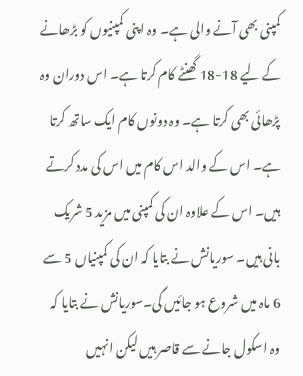کمپنی بھی آنے والی ہے۔ وہ اپنی کمپنیوں کو بڑھانے کے لیے 18-18 گھنٹے کام کرتا ہے۔ اس دوران وہ پڑھائی بھی کرتا ہے۔ وہ دونوں کام ایک ساتھ کرتا ہے۔ اس کے والد اس کام میں اس کی مدد کرتے ہیں۔ اس کے علاوہ ان کی کمپنی میں مزید 5 شریک بانی ہیں۔ سوریانش نے بتایا کہ ان کی کمپنیاں 5 سے 6 ماہ میں شروع ہو جائیں گی۔سوریانش نے بتایا کہ وہ اسکول جانے سے قاصر ہیں لیکن انہیں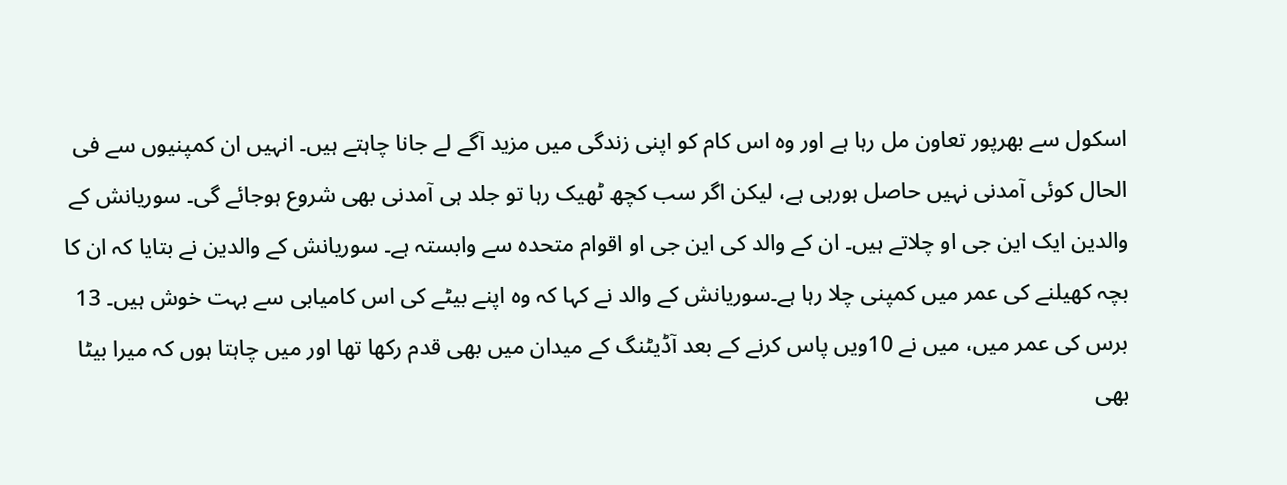اسکول سے بھرپور تعاون مل رہا ہے اور وہ اس کام کو اپنی زندگی میں مزید آگے لے جانا چاہتے ہیں۔ انہیں ان کمپنیوں سے فی الحال کوئی آمدنی نہیں حاصل ہورہی ہے، لیکن اگر سب کچھ ٹھیک رہا تو جلد ہی آمدنی بھی شروع ہوجائے گی۔ سوریانش کے والدین ایک این جی او چلاتے ہیں۔ ان کے والد کی این جی او اقوام متحدہ سے وابستہ ہے۔ سوریانش کے والدین نے بتایا کہ ان کا بچہ کھیلنے کی عمر میں کمپنی چلا رہا ہے۔سوریانش کے والد نے کہا کہ وہ اپنے بیٹے کی اس کامیابی سے بہت خوش ہیں۔ 13 برس کی عمر میں، میں نے 10ویں پاس کرنے کے بعد آڈیٹنگ کے میدان میں بھی قدم رکھا تھا اور میں چاہتا ہوں کہ میرا بیٹا بھی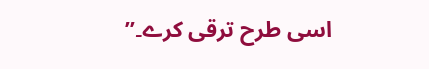اسی طرح ترقی کرے۔”